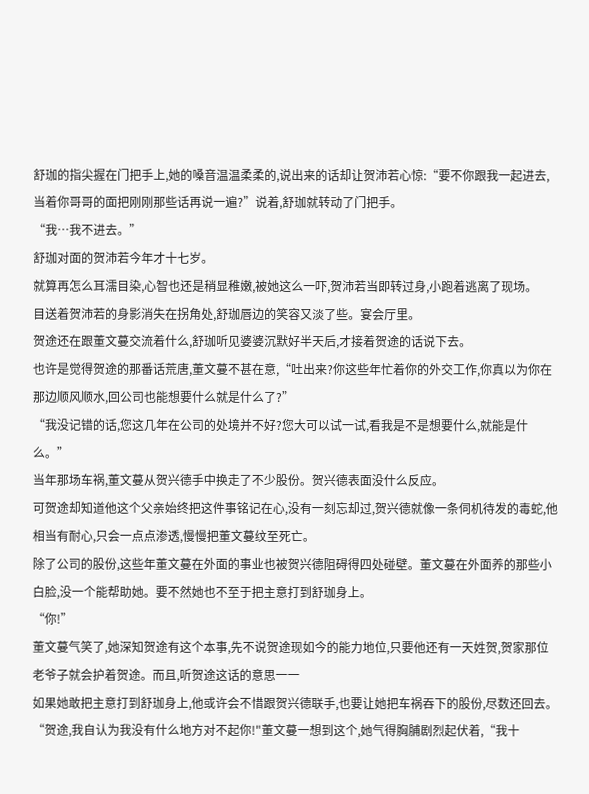舒珈的指尖握在门把手上,她的嗓音温温柔柔的,说出来的话却让贺沛若心惊:“要不你跟我一起进去,当着你哥哥的面把刚刚那些话再说一遍?”说着,舒珈就转动了门把手。
“我…我不进去。”
舒珈对面的贺沛若今年才十七岁。
就算再怎么耳濡目染,心智也还是稍显稚嫩,被她这么一吓,贺沛若当即转过身,小跑着逃离了现场。
目送着贺沛若的身影消失在拐角处,舒珈唇边的笑容又淡了些。宴会厅里。
贺途还在跟董文蔓交流着什么,舒珈听见婆婆沉默好半天后,才接着贺途的话说下去。
也许是觉得贺途的那番话荒唐,董文蔓不甚在意,“吐出来?你这些年忙着你的外交工作,你真以为你在那边顺风顺水,回公司也能想要什么就是什么了?”
“我没记错的话,您这几年在公司的处境并不好?您大可以试一试,看我是不是想要什么,就能是什么。”
当年那场车祸,董文蔓从贺兴德手中换走了不少股份。贺兴德表面没什么反应。
可贺途却知道他这个父亲始终把这件事铭记在心,没有一刻忘却过,贺兴德就像一条伺机待发的毒蛇,他相当有耐心,只会一点点渗透,慢慢把董文蔓纹至死亡。
除了公司的股份,这些年董文蔓在外面的事业也被贺兴德阻碍得四处碰壁。董文蔓在外面养的那些小白脸,没一个能帮助她。要不然她也不至于把主意打到舒珈身上。
“你!”
董文蔓气笑了,她深知贺途有这个本事,先不说贺途现如今的能力地位,只要他还有一天姓贺,贺家那位老爷子就会护着贺途。而且,听贺途这话的意思一一
如果她敢把主意打到舒珈身上,他或许会不惜跟贺兴德联手,也要让她把车祸吞下的股份,尽数还回去。
“贺途,我自认为我没有什么地方对不起你!"董文蔓一想到这个,她气得胸脯剧烈起伏着,“我十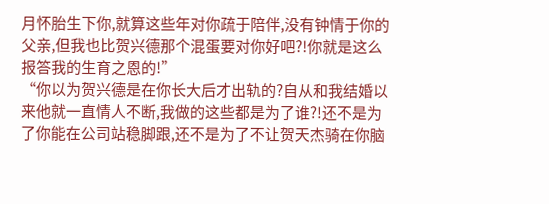月怀胎生下你,就算这些年对你疏于陪伴,没有钟情于你的父亲,但我也比贺兴德那个混蛋要对你好吧?!你就是这么报答我的生育之恩的!”
“你以为贺兴德是在你长大后才出轨的?自从和我结婚以来他就一直情人不断,我做的这些都是为了谁?!还不是为了你能在公司站稳脚跟,还不是为了不让贺天杰骑在你脑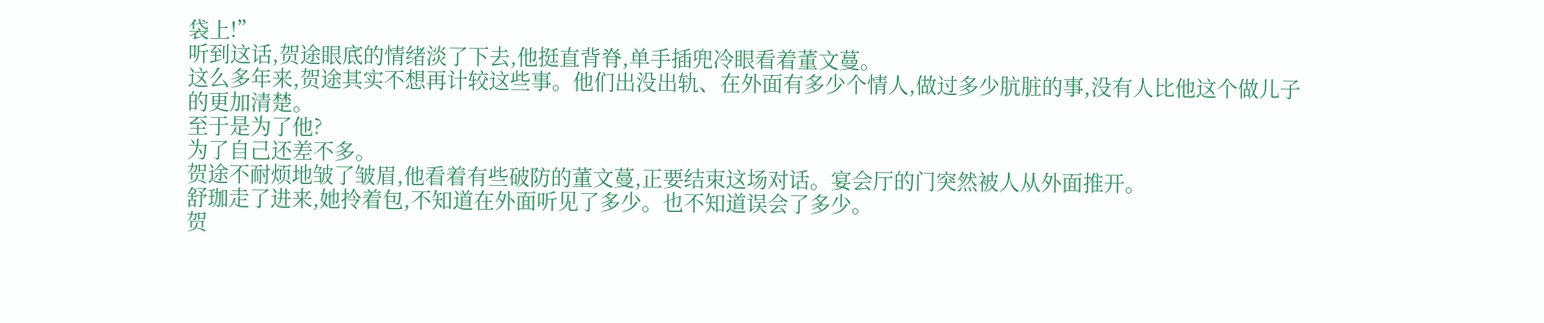袋上!”
听到这话,贺途眼底的情绪淡了下去,他挺直背脊,单手插兜冷眼看着董文蔓。
这么多年来,贺途其实不想再计较这些事。他们出没出轨、在外面有多少个情人,做过多少肮脏的事,没有人比他这个做儿子的更加清楚。
至于是为了他?
为了自己还差不多。
贺途不耐烦地皱了皱眉,他看着有些破防的董文蔓,正要结束这场对话。宴会厅的门突然被人从外面推开。
舒珈走了进来,她拎着包,不知道在外面听见了多少。也不知道误会了多少。
贺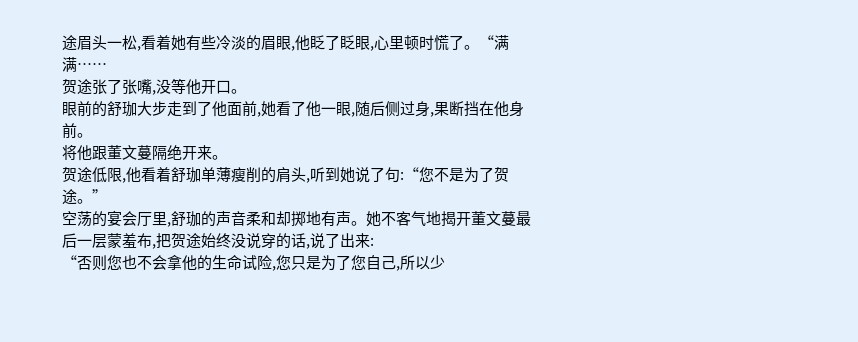途眉头一松,看着她有些冷淡的眉眼,他眨了眨眼,心里顿时慌了。“满满……
贺途张了张嘴,没等他开口。
眼前的舒珈大步走到了他面前,她看了他一眼,随后侧过身,果断挡在他身前。
将他跟董文蔓隔绝开来。
贺途低限,他看着舒珈单薄瘦削的肩头,听到她说了句:“您不是为了贺途。”
空荡的宴会厅里,舒珈的声音柔和却掷地有声。她不客气地揭开董文蔓最后一层蒙羞布,把贺途始终没说穿的话,说了出来:
“否则您也不会拿他的生命试险,您只是为了您自己,所以少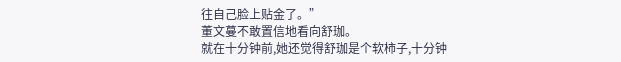往自己脸上贴金了。”
董文蔓不敢置信地看向舒珈。
就在十分钟前,她还觉得舒珈是个软柿子,十分钟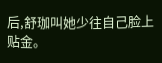后,舒珈叫她少往自己脸上贴金。